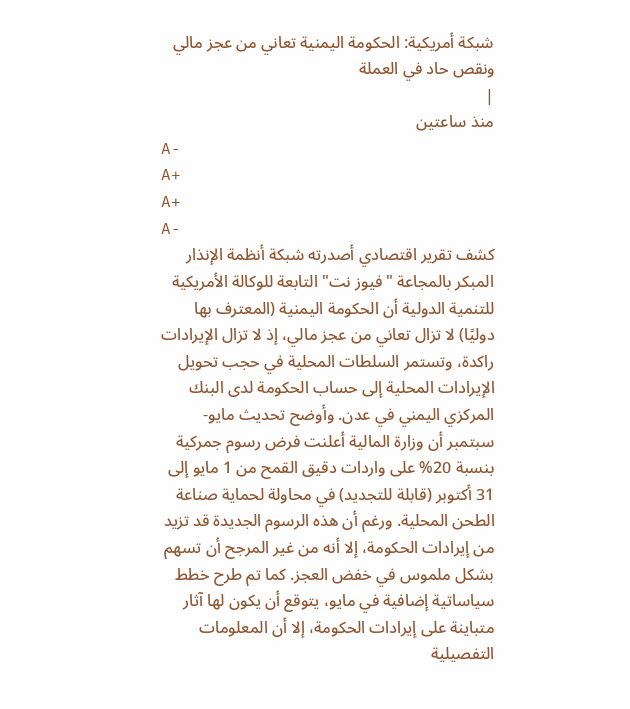شبكة أمريكية: الحكومة اليمنية تعاني من عجز مالي ونقص حاد في العملة
|
منذ ساعتين
A-
A+
A+
A-
كشف تقرير اقتصادي أصدرته شبكة أنظمة الإنذار المبكر بالمجاعة "فيوز نت" التابعة للوكالة الأمريكية للتنمية الدولية أن الحكومة اليمنية (المعترف بها دوليًا) لا تزال تعاني من عجز مالي، إذ لا تزال الإيرادات راكدة، وتستمر السلطات المحلية في حجب تحويل الإيرادات المحلية إلى حساب الحكومة لدى البنك المركزي اليمني في عدن. وأوضح تحديث مايو- سبتمبر أن وزارة المالية أعلنت فرض رسوم جمركية بنسبة 20% على واردات دقيق القمح من 1 مايو إلى 31 أكتوبر (قابلة للتجديد) في محاولة لحماية صناعة الطحن المحلية. ورغم أن هذه الرسوم الجديدة قد تزيد من إيرادات الحكومة، إلا أنه من غير المرجح أن تسهم بشكل ملموس في خفض العجز. كما تم طرح خطط سياساتية إضافية في مايو، يتوقع أن يكون لها آثار متباينة على إيرادات الحكومة، إلا أن المعلومات التفصيلية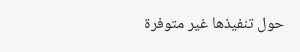حول تنفيذها غير متوفرة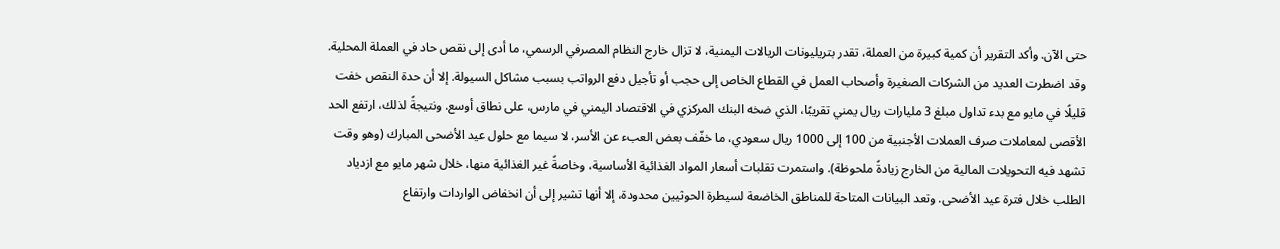حتى الآن. وأكد التقرير أن كمية كبيرة من العملة، تقدر بتريليونات الريالات اليمنية، لا تزال خارج النظام المصرفي الرسمي، ما أدى إلى نقص حاد في العملة المحلية. وقد اضطرت العديد من الشركات الصغيرة وأصحاب العمل في القطاع الخاص إلى حجب أو تأجيل دفع الرواتب بسبب مشاكل السيولة. إلا أن حدة النقص خفت قليلًا في مايو مع بدء تداول مبلغ 3 مليارات ريال يمني تقريبًا، الذي ضخه البنك المركزي في الاقتصاد اليمني في مارس، على نطاق أوسع. ونتيجةً لذلك، ارتفع الحد الأقصى لمعاملات صرف العملات الأجنبية من 100 إلى 1000 ريال سعودي، ما خفّف بعض العبء عن الأسر، لا سيما مع حلول عيد الأضحى المبارك (وهو وقت تشهد فيه التحويلات المالية من الخارج زيادةً ملحوظة). واستمرت تقلبات أسعار المواد الغذائية الأساسية، وخاصةً غير الغذائية منها، خلال شهر مايو مع ازدياد الطلب خلال فترة عيد الأضحى. وتعد البيانات المتاحة للمناطق الخاضعة لسيطرة الحوثيين محدودة، إلا أنها تشير إلى أن انخفاض الواردات وارتفاع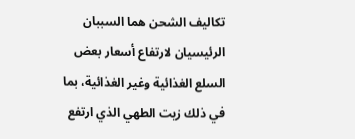تكاليف الشحن هما السببان الرئيسيان لارتفاع أسعار بعض السلع الغذائية وغير الغذائية، بما في ذلك زيت الطهي الذي ارتفع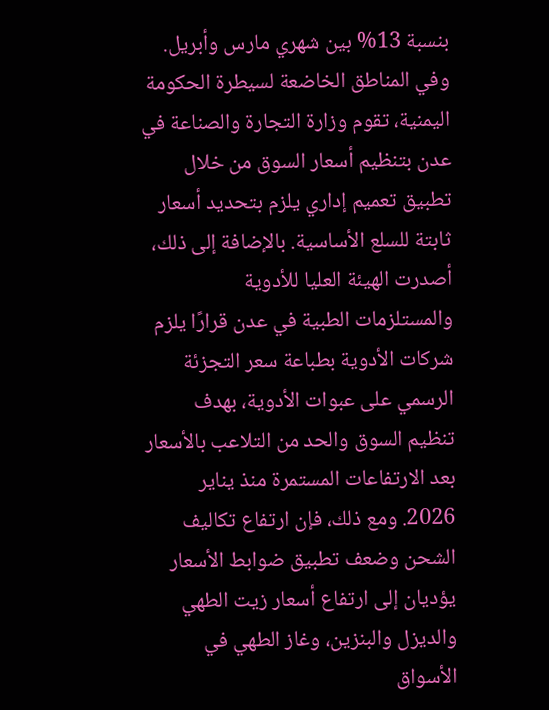بنسبة 13% بين شهري مارس وأبريل. وفي المناطق الخاضعة لسيطرة الحكومة اليمنية، تقوم وزارة التجارة والصناعة في عدن بتنظيم أسعار السوق من خلال تطبيق تعميم إداري يلزم بتحديد أسعار ثابتة للسلع الأساسية. بالإضافة إلى ذلك، أصدرت الهيئة العليا للأدوية والمستلزمات الطبية في عدن قرارًا يلزم شركات الأدوية بطباعة سعر التجزئة الرسمي على عبوات الأدوية، بهدف تنظيم السوق والحد من التلاعب بالأسعار بعد الارتفاعات المستمرة منذ يناير 2026. ومع ذلك، فإن ارتفاع تكاليف الشحن وضعف تطبيق ضوابط الأسعار يؤديان إلى ارتفاع أسعار زيت الطهي والديزل والبنزين، وغاز الطهي في الأسواق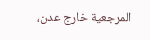المرجعية خارج عدن،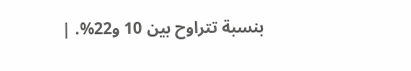بنسبة تتراوح بين 10 و22%. |